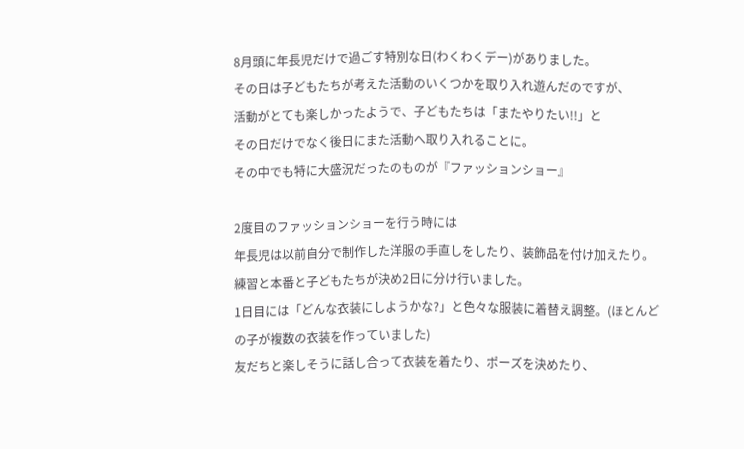8月頭に年長児だけで過ごす特別な日(わくわくデー)がありました。
その日は子どもたちが考えた活動のいくつかを取り入れ遊んだのですが、
活動がとても楽しかったようで、子どもたちは「またやりたい!!」と
その日だけでなく後日にまた活動へ取り入れることに。
その中でも特に大盛況だったのものが『ファッションショー』

2度目のファッションショーを行う時には
年長児は以前自分で制作した洋服の手直しをしたり、装飾品を付け加えたり。
練習と本番と子どもたちが決め2日に分け行いました。
1日目には「どんな衣装にしようかな?」と色々な服装に着替え調整。(ほとんどの子が複数の衣装を作っていました)
友だちと楽しそうに話し合って衣装を着たり、ポーズを決めたり、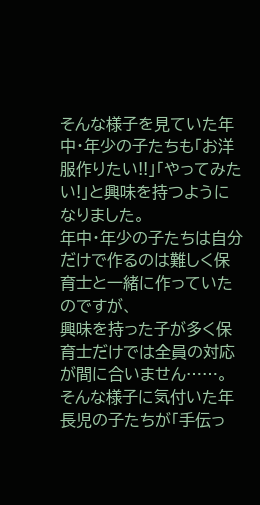そんな様子を見ていた年中・年少の子たちも「お洋服作りたい!!」「やってみたい!」と興味を持つようになりました。
年中・年少の子たちは自分だけで作るのは難しく保育士と一緒に作っていたのですが、
興味を持った子が多く保育士だけでは全員の対応が間に合いません……。
そんな様子に気付いた年長児の子たちが「手伝っ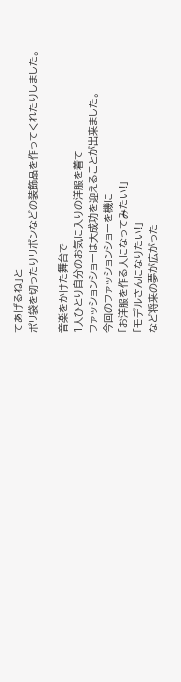てあげるね」と
ポリ袋を切ったりリボンなどの装飾品を作ってくれたりしました。

音楽をかけた舞台で
1人ひとり自分のお気に入りの洋服を着て
ファッションショーは大成功を迎えることが出来ました。
今回のファッションショーを機に
「お洋服を作る人になってみたい!」
「モデルさんになりたい!」
など将来の夢が広がった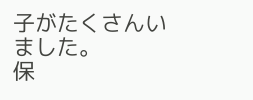子がたくさんいました。
保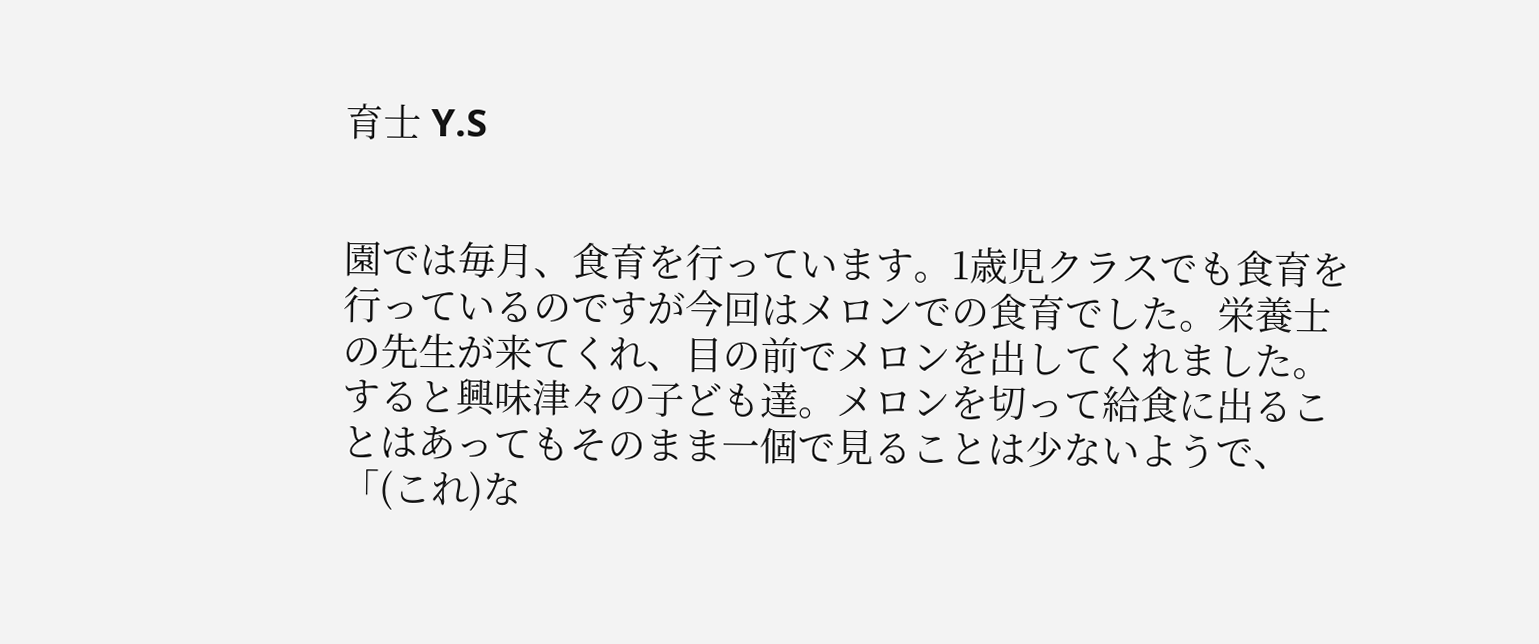育士 Y.S


園では毎月、食育を行っています。1歳児クラスでも食育を行っているのですが今回はメロンでの食育でした。栄養士の先生が来てくれ、目の前でメロンを出してくれました。すると興味津々の子ども達。メロンを切って給食に出ることはあってもそのまま一個で見ることは少ないようで、「(これ)な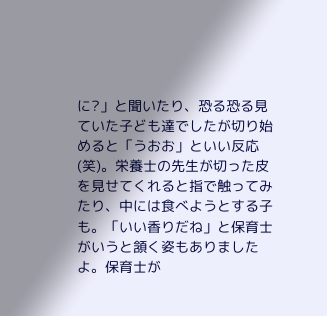に?」と聞いたり、恐る恐る見ていた子ども達でしたが切り始めると「うおお」といい反応(笑)。栄養士の先生が切った皮を見せてくれると指で触ってみたり、中には食べようとする子も。「いい香りだね」と保育士がいうと頷く姿もありましたよ。保育士が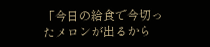「今日の給食で今切ったメロンが出るから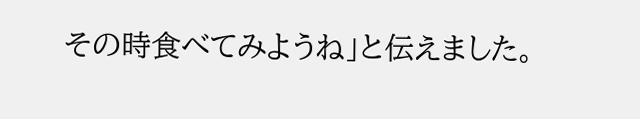その時食べてみようね」と伝えました。